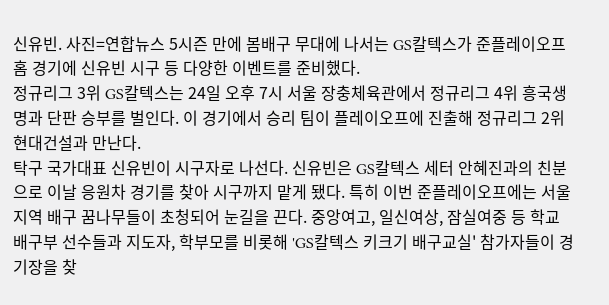신유빈. 사진=연합뉴스 5시즌 만에 봄배구 무대에 나서는 GS칼텍스가 준플레이오프 홈 경기에 신유빈 시구 등 다양한 이벤트를 준비했다.
정규리그 3위 GS칼텍스는 24일 오후 7시 서울 장충체육관에서 정규리그 4위 흥국생명과 단판 승부를 벌인다. 이 경기에서 승리 팀이 플레이오프에 진출해 정규리그 2위 현대건설과 만난다.
탁구 국가대표 신유빈이 시구자로 나선다. 신유빈은 GS칼텍스 세터 안혜진과의 친분으로 이날 응원차 경기를 찾아 시구까지 맡게 됐다. 특히 이번 준플레이오프에는 서울 지역 배구 꿈나무들이 초청되어 눈길을 끈다. 중앙여고, 일신여상, 잠실여중 등 학교 배구부 선수들과 지도자, 학부모를 비롯해 'GS칼텍스 키크기 배구교실' 참가자들이 경기장을 찾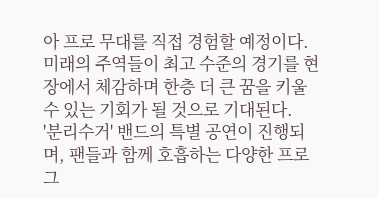아 프로 무대를 직접 경험할 예정이다. 미래의 주역들이 최고 수준의 경기를 현장에서 체감하며 한층 더 큰 꿈을 키울 수 있는 기회가 될 것으로 기대된다.
'분리수거' 밴드의 특별 공연이 진행되며, 팬들과 함께 호흡하는 다양한 프로그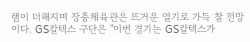램이 더해지며 장충체육관은 뜨거운 열기로 가득 찰 전망이다. GS칼텍스 구단은 "이번 경기는 GS칼텍스가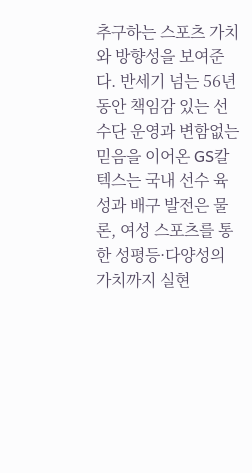추구하는 스포츠 가치와 방향성을 보여준다. 반세기 넘는 56년 동안 책임감 있는 선수단 운영과 변함없는 믿음을 이어온 GS칼텍스는 국내 선수 육성과 배구 발전은 물론, 여성 스포츠를 통한 성평등·다양성의 가치까지 실현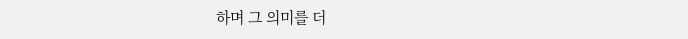하며 그 의미를 더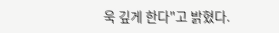욱 깊게 한다"고 밝혔다.